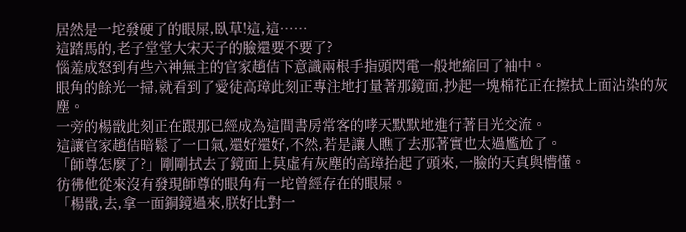居然是一坨發硬了的眼屎,臥草!這,這……
這踏馬的,老子堂堂大宋天子的臉還要不要了?
惱羞成怒到有些六神無主的官家趙佶下意識兩根手指頭閃電一般地縮回了袖中。
眼角的餘光一掃,就看到了愛徒高璋此刻正專注地打量著那鏡面,抄起一塊棉花正在擦拭上面沾染的灰塵。
一旁的楊戩此刻正在跟那已經成為這間書房常客的哮天默默地進行著目光交流。
這讓官家趙佶暗鬆了一口氣,還好還好,不然,若是讓人瞧了去那著實也太過尷尬了。
「師尊怎麼了?」剛剛拭去了鏡面上莫虛有灰塵的高璋抬起了頭來,一臉的天真與懵懂。
彷彿他從來沒有發現師尊的眼角有一坨曾經存在的眼屎。
「楊戩,去,拿一面銅鏡過來,朕好比對一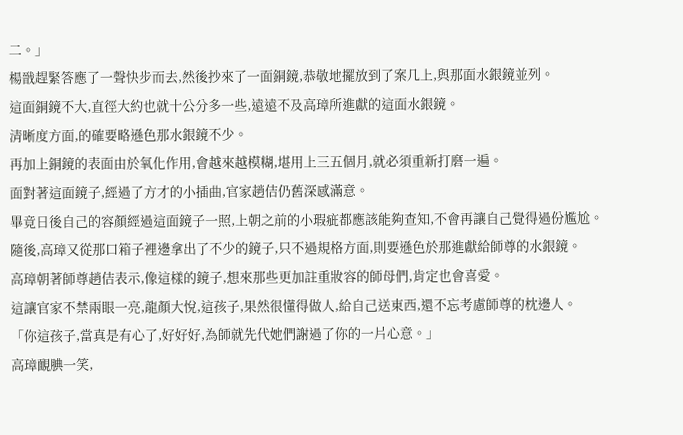二。」
楊戩趕緊答應了一聲快步而去,然後抄來了一面銅鏡,恭敬地擺放到了案几上,與那面水銀鏡並列。
這面銅鏡不大,直徑大約也就十公分多一些,遠遠不及高璋所進獻的這面水銀鏡。
清晰度方面,的確要略遜色那水銀鏡不少。
再加上銅鏡的表面由於氧化作用,會越來越模糊,堪用上三五個月,就必須重新打磨一遍。
面對著這面鏡子,經過了方才的小插曲,官家趙佶仍舊深感滿意。
畢竟日後自己的容顏經過這面鏡子一照,上朝之前的小瑕疵都應該能夠查知,不會再讓自己覺得過份尷尬。
隨後,高璋又從那口箱子裡邊拿出了不少的鏡子,只不過規格方面,則要遜色於那進獻給師尊的水銀鏡。
高璋朝著師尊趙佶表示,像這樣的鏡子,想來那些更加註重妝容的師母們,肯定也會喜愛。
這讓官家不禁兩眼一亮,龍顏大悅,這孩子,果然很懂得做人,給自己送東西,還不忘考慮師尊的枕邊人。
「你這孩子,當真是有心了,好好好,為師就先代她們謝過了你的一片心意。」
高璋靦腆一笑,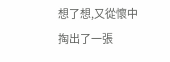想了想,又從懷中掏出了一張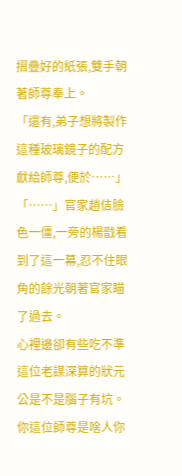摺疊好的紙張,雙手朝著師尊奉上。
「還有,弟子想將製作這種玻璃鏡子的配方獻給師尊,便於……」
「……」官家趙佶臉色一僵,一旁的楊戩看到了這一幕,忍不住眼角的餘光朝著官家瞄了過去。
心裡邊卻有些吃不準這位老謀深算的狀元公是不是腦子有坑。
你這位師尊是啥人你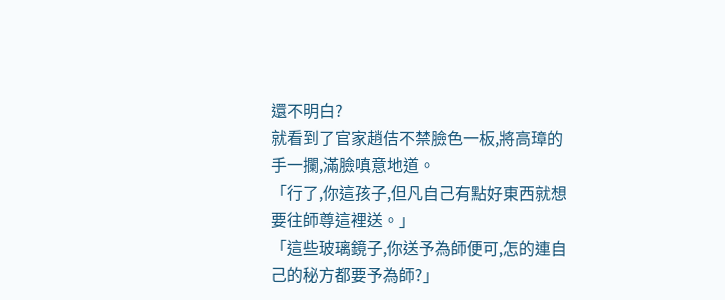還不明白?
就看到了官家趙佶不禁臉色一板,將高璋的手一攔,滿臉嗔意地道。
「行了,你這孩子,但凡自己有點好東西就想要往師尊這裡送。」
「這些玻璃鏡子,你送予為師便可,怎的連自己的秘方都要予為師?」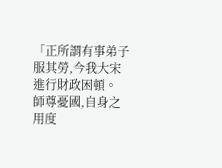「正所謂有事弟子服其勞,今我大宋進行財政困頓。
師尊憂國,自身之用度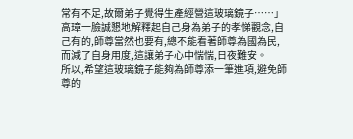常有不足,故爾弟子覺得生產經營這玻璃鏡子……」
高璋一臉誠懇地解釋起自己身為弟子的孝悌觀念,自己有的,師尊當然也要有,總不能看著師尊為國為民,而減了自身用度,這讓弟子心中惴惴,日夜難安。
所以,希望這玻璃鏡子能夠為師尊添一筆進項,避免師尊的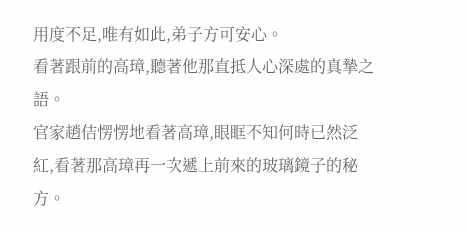用度不足,唯有如此,弟子方可安心。
看著跟前的高璋,聽著他那直抵人心深處的真摯之語。
官家趙佶愣愣地看著高璋,眼眶不知何時已然泛紅,看著那高璋再一次遞上前來的玻璃鏡子的秘方。